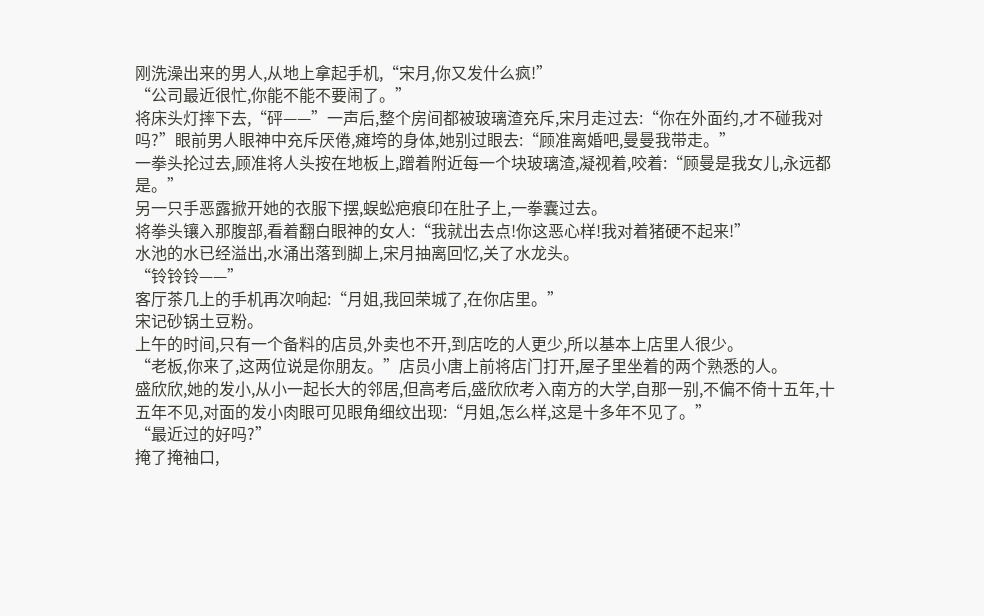刚洗澡出来的男人,从地上拿起手机,“宋月,你又发什么疯!”
“公司最近很忙,你能不能不要闹了。”
将床头灯摔下去,“砰——”一声后,整个房间都被玻璃渣充斥,宋月走过去:“你在外面约,才不碰我对吗?”眼前男人眼神中充斥厌倦,瘫垮的身体,她别过眼去:“顾准离婚吧,曼曼我带走。”
一拳头抡过去,顾准将人头按在地板上,蹭着附近每一个块玻璃渣,凝视着,咬着:“顾曼是我女儿,永远都是。”
另一只手恶露掀开她的衣服下摆,蜈蚣疤痕印在肚子上,一拳囊过去。
将拳头镶入那腹部,看着翻白眼神的女人:“我就出去点!你这恶心样!我对着猪硬不起来!”
水池的水已经溢出,水涌出落到脚上,宋月抽离回忆,关了水龙头。
“铃铃铃——”
客厅茶几上的手机再次响起:“月姐,我回荣城了,在你店里。”
宋记砂锅土豆粉。
上午的时间,只有一个备料的店员,外卖也不开,到店吃的人更少,所以基本上店里人很少。
“老板,你来了,这两位说是你朋友。”店员小唐上前将店门打开,屋子里坐着的两个熟悉的人。
盛欣欣,她的发小,从小一起长大的邻居,但高考后,盛欣欣考入南方的大学,自那一别,不偏不倚十五年,十五年不见,对面的发小肉眼可见眼角细纹出现:“月姐,怎么样,这是十多年不见了。”
“最近过的好吗?”
掩了掩袖口,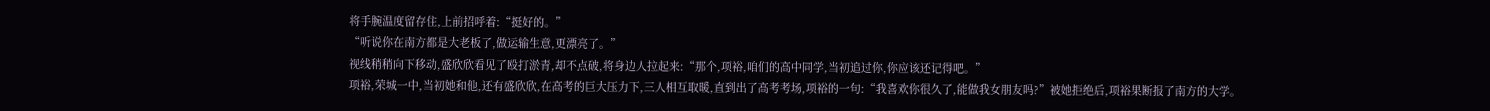将手腕温度留存住,上前招呼着:“挺好的。”
“听说你在南方都是大老板了,做运输生意,更漂亮了。”
视线稍稍向下移动,盛欣欣看见了殴打淤青,却不点破,将身边人拉起来:“那个,项裕,咱们的高中同学,当初追过你,你应该还记得吧。”
项裕,荣城一中,当初她和他,还有盛欣欣,在高考的巨大压力下,三人相互取暖,直到出了高考考场,项裕的一句:“我喜欢你很久了,能做我女朋友吗?”被她拒绝后,项裕果断报了南方的大学。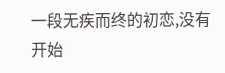一段无疾而终的初恋,没有开始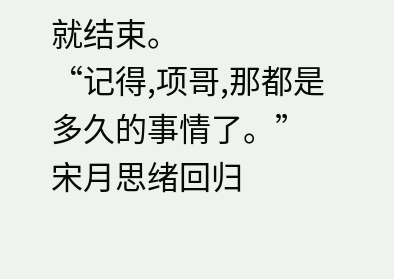就结束。
“记得,项哥,那都是多久的事情了。”宋月思绪回归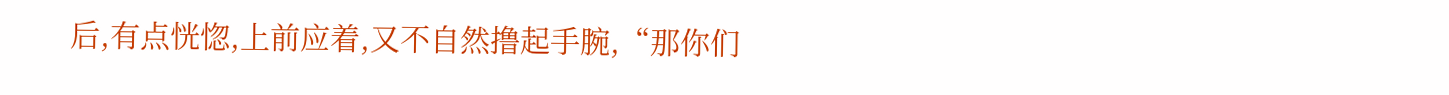后,有点恍惚,上前应着,又不自然撸起手腕,“那你们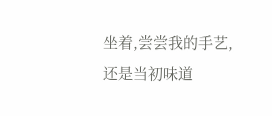坐着,尝尝我的手艺,还是当初味道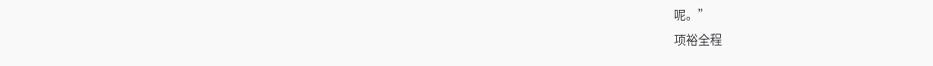呢。”
项裕全程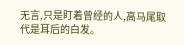无言,只是盯着曾经的人,高马尾取代是耳后的白发。